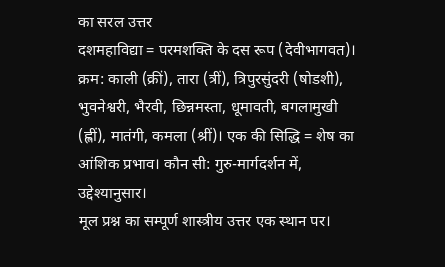का सरल उत्तर
दशमहाविद्या = परमशक्ति के दस रूप (देवीभागवत)। क्रम: काली (क्रीं), तारा (त्रीं), त्रिपुरसुंदरी (षोडशी), भुवनेश्वरी, भैरवी, छिन्नमस्ता, धूमावती, बगलामुखी (ह्लीं), मातंगी, कमला (श्रीं)। एक की सिद्धि = शेष का आंशिक प्रभाव। कौन सी: गुरु-मार्गदर्शन में, उद्देश्यानुसार।
मूल प्रश्न का सम्पूर्ण शास्त्रीय उत्तर एक स्थान पर।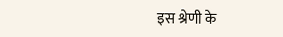इस श्रेणी के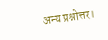अन्य प्रश्नोत्तर।